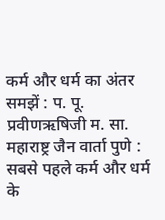कर्म और धर्म का अंतर समझें : प. पू. प्रवीणऋषिजी म. सा.
महाराष्ट्र जैन वार्ता पुणे : सबसे पहले कर्म और धर्म के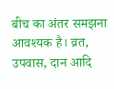बीच का अंतर समझना आवश्यक है। व्रत, उपवास, दान आदि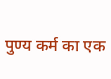पुण्य कर्म का एक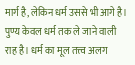मार्ग है, लेकिन धर्म उससे भी आगे है। पुण्य केवल धर्म तक ले जाने वाली राह है। धर्म का मूल तत्त्व अलग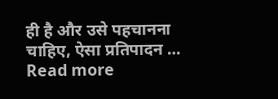ही है और उसे पहचानना चाहिए, ऐसा प्रतिपादन … Read more